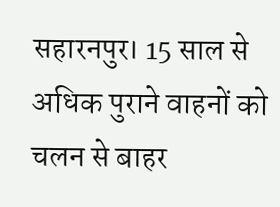सहारनपुर। 15 साल से अधिक पुराने वाहनों को चलन से बाहर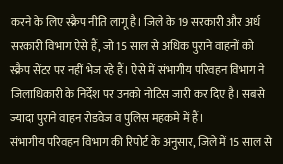करने के लिए स्क्रैप नीति लागू है। जिले के 19 सरकारी और अर्ध सरकारी विभाग ऐसे हैं, जो 15 साल से अधिक पुराने वाहनों को स्क्रैप सेंटर पर नहीं भेज रहे हैं। ऐसे में संभागीय परिवहन विभाग ने जिलाधिकारी के निर्देश पर उनको नोटिस जारी कर दिए है। सबसे ज्यादा पुराने वाहन रोडवेज व पुलिस महकमे में हैं।
संभागीय परिवहन विभाग की रिपोर्ट के अनुसार, जिले में 15 साल से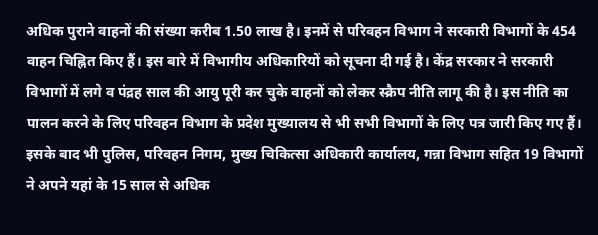अधिक पुराने वाहनों की संख्या करीब 1.50 लाख है। इनमें से परिवहन विभाग ने सरकारी विभागों के 454 वाहन चिह्नित किए हैं। इस बारे में विभागीय अधिकारियों को सूचना दी गई है। केंद्र सरकार ने सरकारी विभागों में लगे व पंद्रह साल की आयु पूरी कर चुके वाहनों को लेकर स्क्रैप नीति लागू की है। इस नीति का पालन करने के लिए परिवहन विभाग के प्रदेश मुख्यालय से भी सभी विभागों के लिए पत्र जारी किए गए हैं।
इसके बाद भी पुलिस, परिवहन निगम, मुख्य चिकित्सा अधिकारी कार्यालय, गन्ना विभाग सहित 19 विभागों ने अपने यहां के 15 साल से अधिक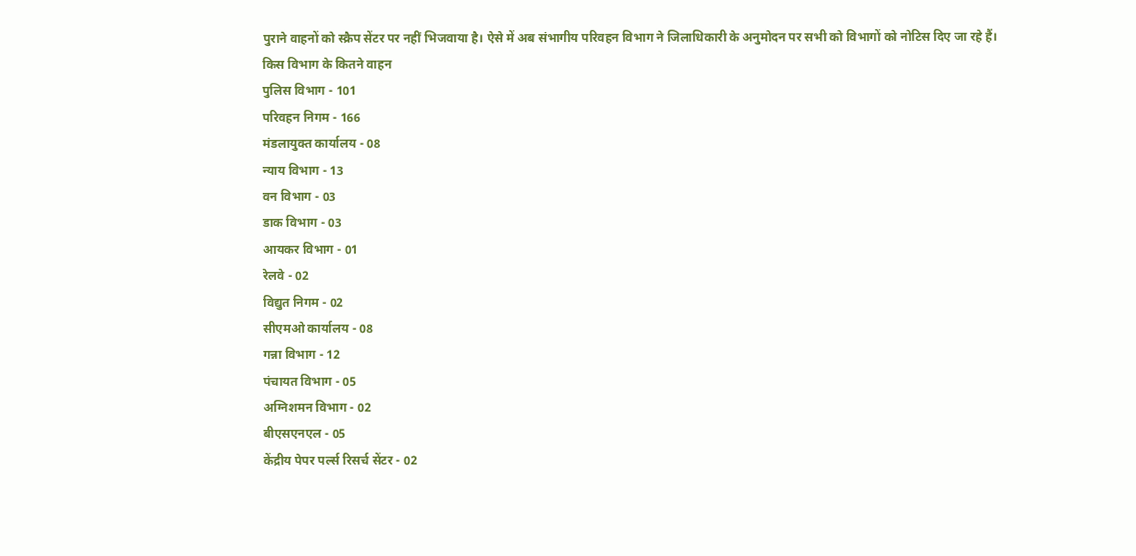पुराने वाहनों को स्क्रैप सेंटर पर नहीं भिजवाया है। ऐसे में अब संभागीय परिवहन विभाग ने जिलाधिकारी के अनुमोदन पर सभी को विभागों को नोटिस दिए जा रहे हैं।
किस विभाग के कितने वाहन
पुलिस विभाग - 101
परिवहन निगम - 166
मंडलायुक्त कार्यालय - 08
न्याय विभाग - 13
वन विभाग - 03
डाक विभाग - 03
आयकर विभाग - 01
रेलवे - 02
विद्युत निगम - 02
सीएमओ कार्यालय - 08
गन्ना विभाग - 12
पंचायत विभाग - 05
अग्निशमन विभाग - 02
बीएसएनएल - 05
केंद्रीय पेपर पर्ल्स रिसर्च सेंटर - 02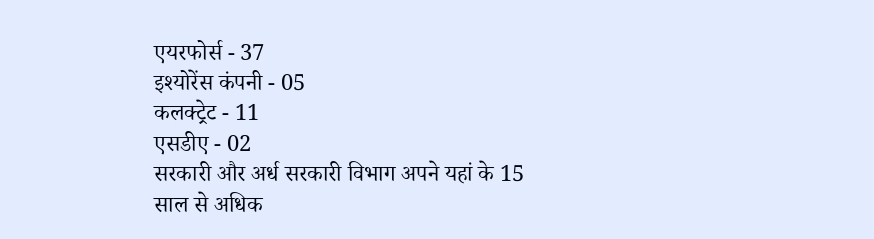एयरफोर्स - 37
इश्योरेंस कंपनी - 05
कलक्ट्रेट - 11
एसडीए - 02
सरकारी और अर्ध सरकारी विभाग अपने यहां के 15 साल से अधिक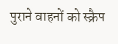पुराने वाहनों को स्क्रैप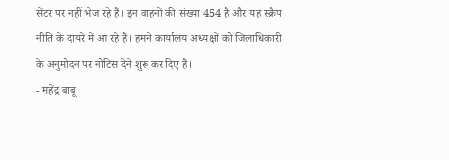सेंटर पर नहीं भेज रहे हैं। इन वाहनों की संख्या 454 है और यह स्क्रैप नीति के दायरे में आ रहे हैं। हमने कार्यालय अध्यक्षों को जिलाधिकारी के अनुमोदन पर नोटिस देने शुरू कर दिए हैं।
- महेंद्र बाबू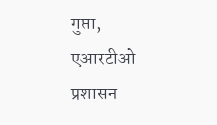गुप्ता, एआरटीओ प्रशासन